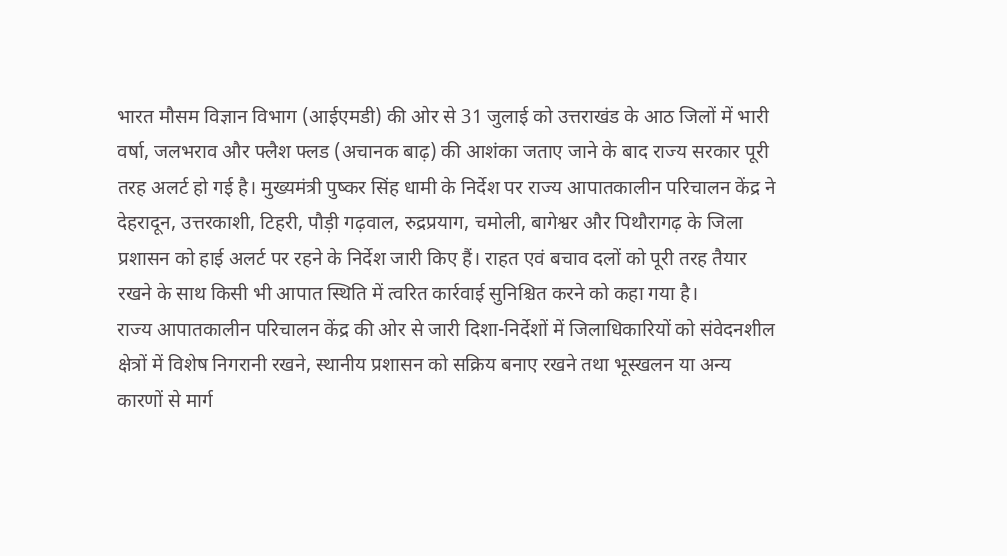भारत मौसम विज्ञान विभाग (आईएमडी) की ओर से 31 जुलाई को उत्तराखंड के आठ जिलों में भारी वर्षा, जलभराव और फ्लैश फ्लड (अचानक बाढ़) की आशंका जताए जाने के बाद राज्य सरकार पूरी तरह अलर्ट हो गई है। मुख्यमंत्री पुष्कर सिंह धामी के निर्देश पर राज्य आपातकालीन परिचालन केंद्र ने देहरादून, उत्तरकाशी, टिहरी, पौड़ी गढ़वाल, रुद्रप्रयाग, चमोली, बागेश्वर और पिथौरागढ़ के जिला प्रशासन को हाई अलर्ट पर रहने के निर्देश जारी किए हैं। राहत एवं बचाव दलों को पूरी तरह तैयार रखने के साथ किसी भी आपात स्थिति में त्वरित कार्रवाई सुनिश्चित करने को कहा गया है।
राज्य आपातकालीन परिचालन केंद्र की ओर से जारी दिशा-निर्देशों में जिलाधिकारियों को संवेदनशील क्षेत्रों में विशेष निगरानी रखने, स्थानीय प्रशासन को सक्रिय बनाए रखने तथा भूस्खलन या अन्य कारणों से मार्ग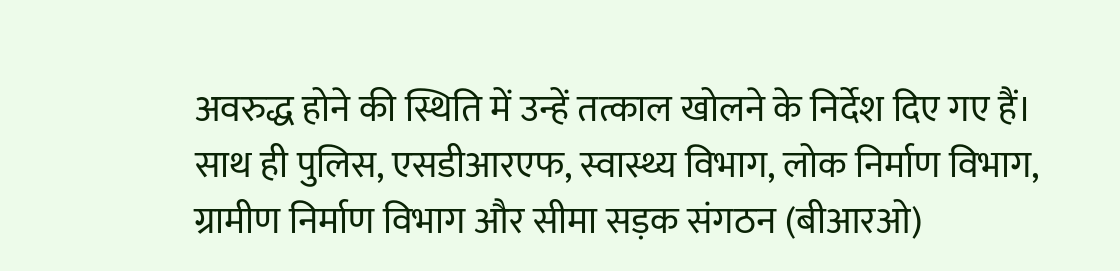अवरुद्ध होने की स्थिति में उन्हें तत्काल खोलने के निर्देश दिए गए हैं। साथ ही पुलिस, एसडीआरएफ, स्वास्थ्य विभाग, लोक निर्माण विभाग, ग्रामीण निर्माण विभाग और सीमा सड़क संगठन (बीआरओ)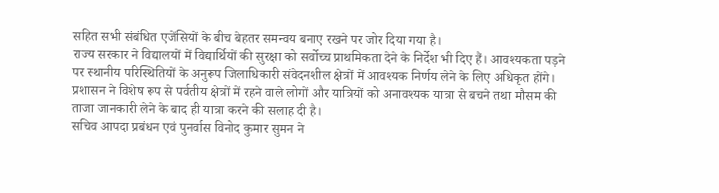सहित सभी संबंधित एजेंसियों के बीच बेहतर समन्वय बनाए रखने पर जोर दिया गया है।
राज्य सरकार ने विद्यालयों में विद्यार्थियों की सुरक्षा को सर्वोच्च प्राथमिकता देने के निर्देश भी दिए हैं। आवश्यकता पड़ने पर स्थानीय परिस्थितियों के अनुरूप जिलाधिकारी संवेदनशील क्षेत्रों में आवश्यक निर्णय लेने के लिए अधिकृत होंगे। प्रशासन ने विशेष रूप से पर्वतीय क्षेत्रों में रहने वाले लोगों और यात्रियों को अनावश्यक यात्रा से बचने तथा मौसम की ताजा जानकारी लेने के बाद ही यात्रा करने की सलाह दी है।
सचिव आपदा प्रबंधन एवं पुनर्वास विनोद कुमार सुमन ने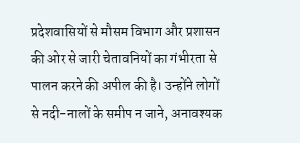प्रदेशवासियों से मौसम विभाग और प्रशासन की ओर से जारी चेतावनियों का गंभीरता से पालन करने की अपील की है। उन्होंने लोगों से नदी-नालों के समीप न जाने, अनावश्यक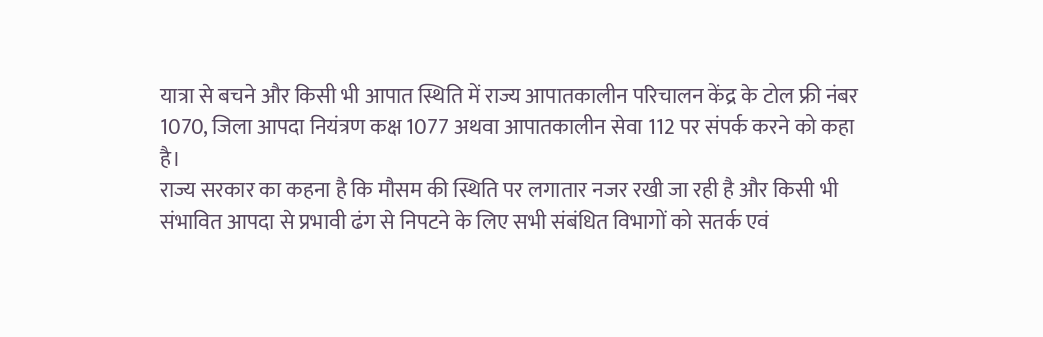यात्रा से बचने और किसी भी आपात स्थिति में राज्य आपातकालीन परिचालन केंद्र के टोल फ्री नंबर 1070, जिला आपदा नियंत्रण कक्ष 1077 अथवा आपातकालीन सेवा 112 पर संपर्क करने को कहा है।
राज्य सरकार का कहना है कि मौसम की स्थिति पर लगातार नजर रखी जा रही है और किसी भी संभावित आपदा से प्रभावी ढंग से निपटने के लिए सभी संबंधित विभागों को सतर्क एवं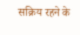सक्रिय रहने के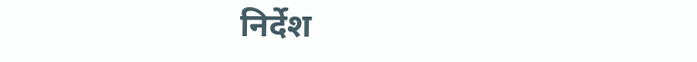निर्देश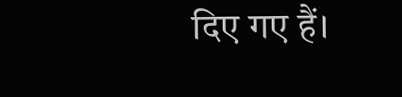दिए गए हैं।